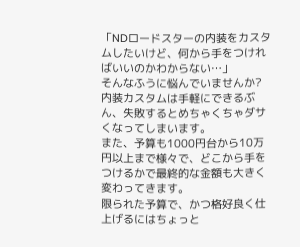「NDロードスターの内装をカスタムしたいけど、何から手をつければいいのかわからない…」
そんなふうに悩んでいませんか?
内装カスタムは手軽にできるぶん、失敗するとめちゃくちゃダサくなってしまいます。
また、予算も1000円台から10万円以上まで様々で、どこから手をつけるかで最終的な金額も大きく変わってきます。
限られた予算で、かつ格好良く仕上げるにはちょっと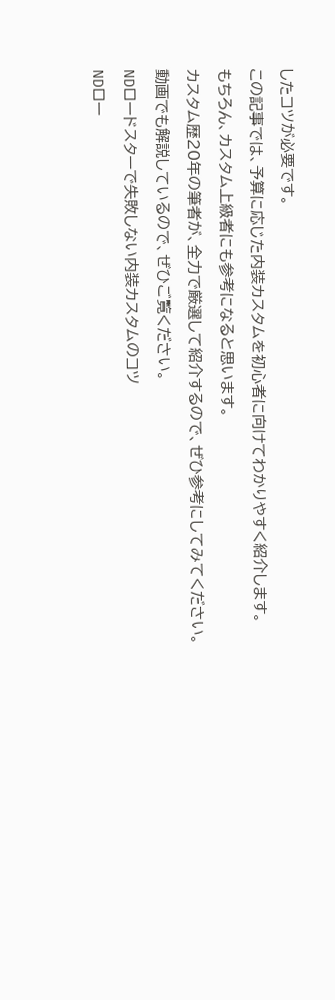したコツが必要です。
この記事では、予算に応じた内装カスタムを初心者に向けてわかりやすく紹介します。
もちろん、カスタム上級者にも参考になると思います。
カスタム歴20年の筆者が、全力で厳選して紹介するので、ぜひ参考にしてみてください。
動画でも解説しているので、ぜひご覧ください。
NDロードスターで失敗しない内装カスタムのコツ
NDロー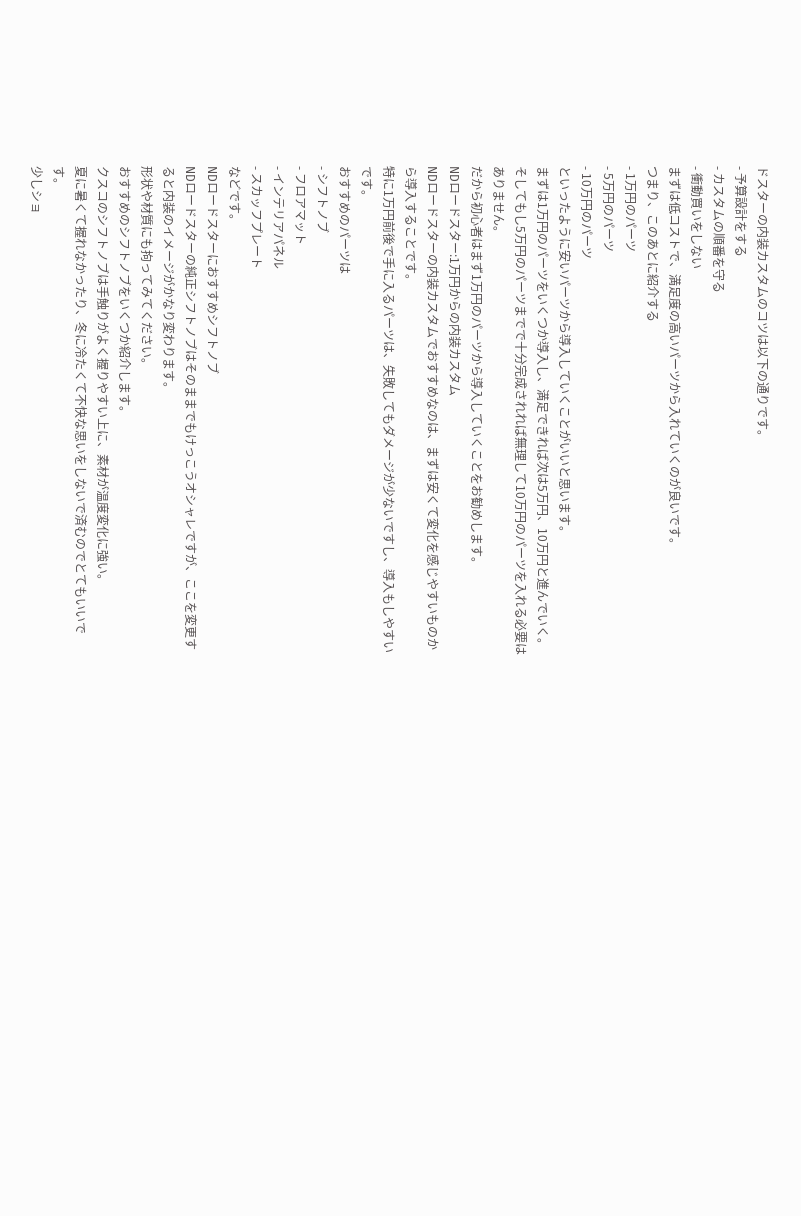ドスターの内装カスタムのコツは以下の通りです。
- 予算設計をする
- カスタムの順番を守る
- 衝動買いをしない
まずは低コストで、満足度の高いパーツから入れていくのが良いです。
つまり、このあとに紹介する
- 1万円のパーツ
- 5万円のパーツ
- 10万円のパーツ
といったように安いパーツから導入していくことがいいと思います。
まずは1万円のパーツをいくつか導入し、満足できれば次は5万円、10万円と進んでいく。
そしてもし5万円のパーツまでで十分完成されれば無理して10万円のパーツを入れる必要はありません。
だから初心者はまず1万円のパーツから導入していくことをお勧めします。
NDロードスター:1万円からの内装カスタム
NDロードスターの内装カスタムでおすすめなのは、まずは安くて変化を感じやすいものから導入することです。
特に1万円前後で手に入るパーツは、失敗してもダメージが少ないですし、導入もしやすいです。
おすすめのパーツは
- シフトノブ
- フロアマット
- インテリアパネル
- スカッフプレート
などです。
NDロードスターにおすすめシフトノブ
NDロードスターの純正シフトノブはそのままでもけっこうオシャレですが、ここを変更すると内装のイメージがかなり変わります。
形状や材質にも拘ってみてください。
おすすめのシフトノブをいくつか紹介します。
クスコのシフトノブは手触りがよく握りやすい上に、素材が温度変化に強い。
夏に暑くて握れなかったり、冬に冷たくて不快な思いをしないで済むのでとてもいいです。
少しショ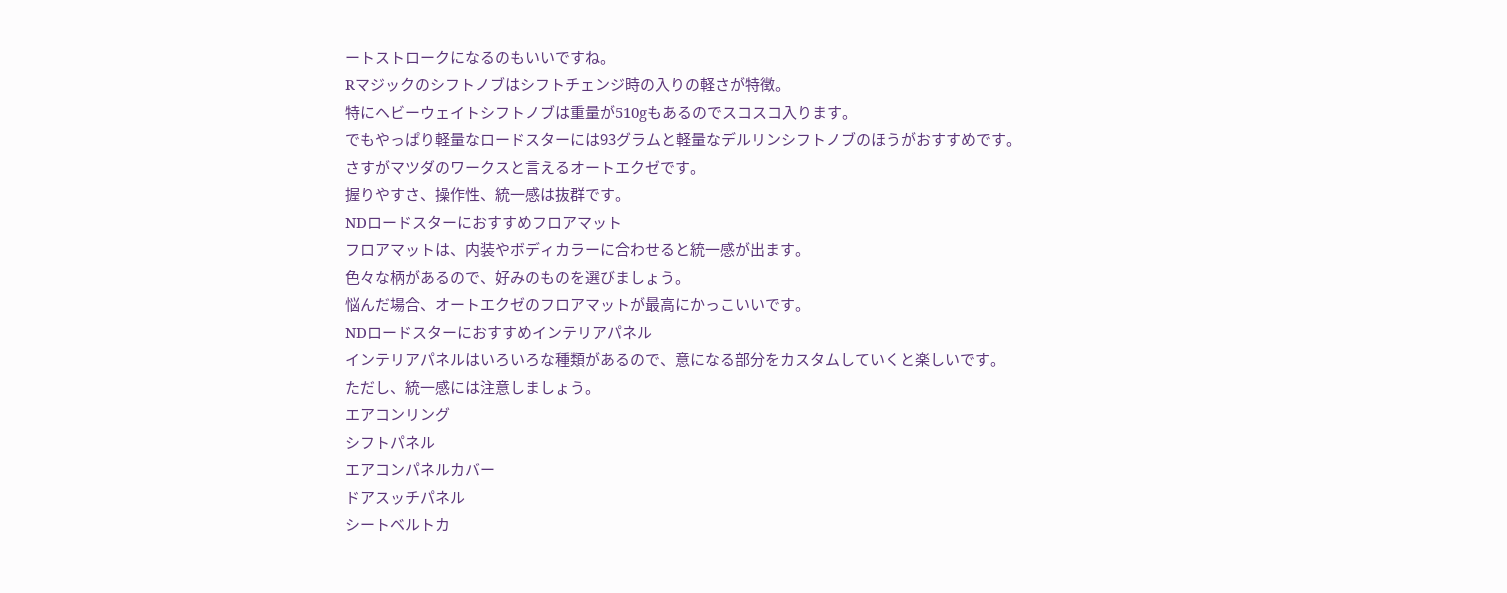ートストロークになるのもいいですね。
Rマジックのシフトノブはシフトチェンジ時の入りの軽さが特徴。
特にヘビーウェイトシフトノブは重量が510gもあるのでスコスコ入ります。
でもやっぱり軽量なロードスターには93グラムと軽量なデルリンシフトノブのほうがおすすめです。
さすがマツダのワークスと言えるオートエクゼです。
握りやすさ、操作性、統一感は抜群です。
NDロードスターにおすすめフロアマット
フロアマットは、内装やボディカラーに合わせると統一感が出ます。
色々な柄があるので、好みのものを選びましょう。
悩んだ場合、オートエクゼのフロアマットが最高にかっこいいです。
NDロードスターにおすすめインテリアパネル
インテリアパネルはいろいろな種類があるので、意になる部分をカスタムしていくと楽しいです。
ただし、統一感には注意しましょう。
エアコンリング
シフトパネル
エアコンパネルカバー
ドアスッチパネル
シートベルトカ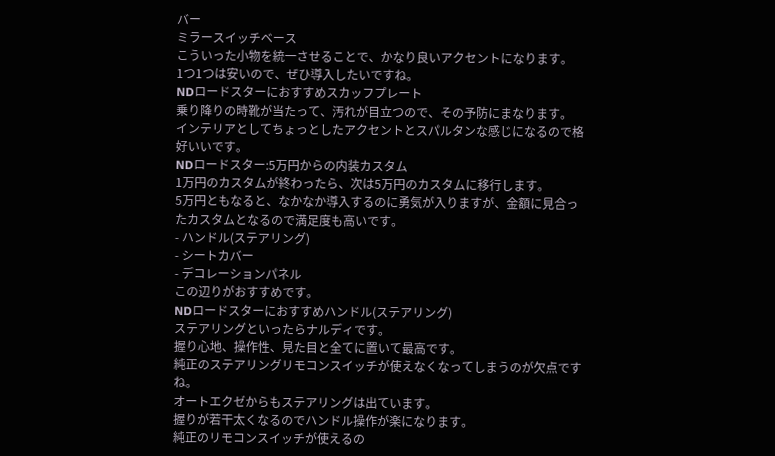バー
ミラースイッチベース
こういった小物を統一させることで、かなり良いアクセントになります。
1つ1つは安いので、ぜひ導入したいですね。
NDロードスターにおすすめスカッフプレート
乗り降りの時靴が当たって、汚れが目立つので、その予防にまなります。
インテリアとしてちょっとしたアクセントとスパルタンな感じになるので格好いいです。
NDロードスター:5万円からの内装カスタム
1万円のカスタムが終わったら、次は5万円のカスタムに移行します。
5万円ともなると、なかなか導入するのに勇気が入りますが、金額に見合ったカスタムとなるので満足度も高いです。
- ハンドル(ステアリング)
- シートカバー
- デコレーションパネル
この辺りがおすすめです。
NDロードスターにおすすめハンドル(ステアリング)
ステアリングといったらナルディです。
握り心地、操作性、見た目と全てに置いて最高です。
純正のステアリングリモコンスイッチが使えなくなってしまうのが欠点ですね。
オートエクゼからもステアリングは出ています。
握りが若干太くなるのでハンドル操作が楽になります。
純正のリモコンスイッチが使えるの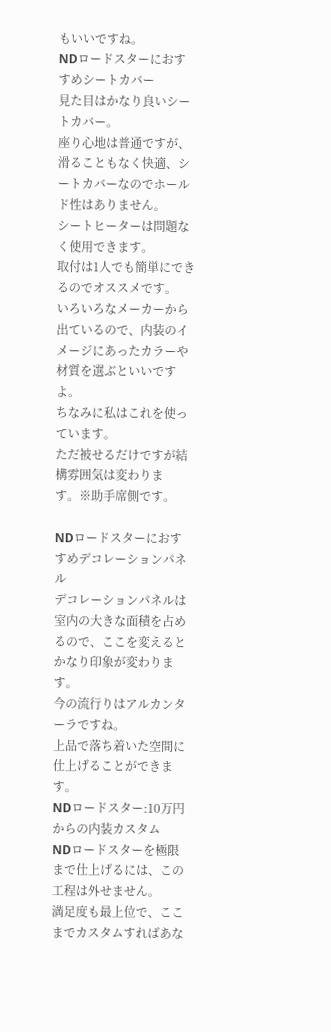もいいですね。
NDロードスターにおすすめシートカバー
見た目はかなり良いシートカバー。
座り心地は普通ですが、滑ることもなく快適、シートカバーなのでホールド性はありません。
シートヒーターは問題なく使用できます。
取付は1人でも簡単にできるのでオススメです。
いろいろなメーカーから出ているので、内装のイメージにあったカラーや材質を選ぶといいですよ。
ちなみに私はこれを使っています。
ただ被せるだけですが結構雰囲気は変わります。※助手席側です。

NDロードスターにおすすめデコレーションパネル
デコレーションパネルは室内の大きな面積を占めるので、ここを変えるとかなり印象が変わります。
今の流行りはアルカンターラですね。
上品で落ち着いた空間に仕上げることができます。
NDロードスター:10万円からの内装カスタム
NDロードスターを極限まで仕上げるには、この工程は外せません。
満足度も最上位で、ここまでカスタムすればあな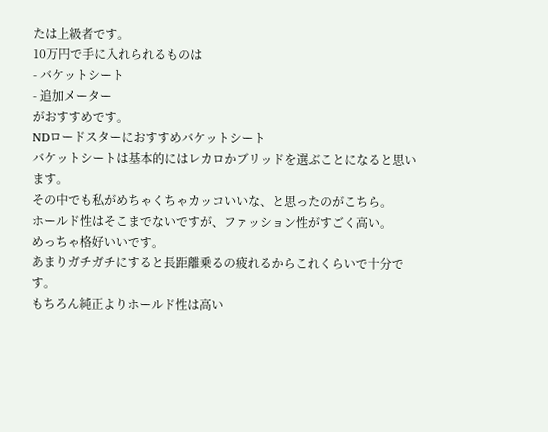たは上級者です。
10万円で手に入れられるものは
- バケットシート
- 追加メーター
がおすすめです。
NDロードスターにおすすめバケットシート
バケットシートは基本的にはレカロかブリッドを選ぶことになると思います。
その中でも私がめちゃくちゃカッコいいな、と思ったのがこちら。
ホールド性はそこまでないですが、ファッション性がすごく高い。
めっちゃ格好いいです。
あまりガチガチにすると長距離乗るの疲れるからこれくらいで十分です。
もちろん純正よりホールド性は高い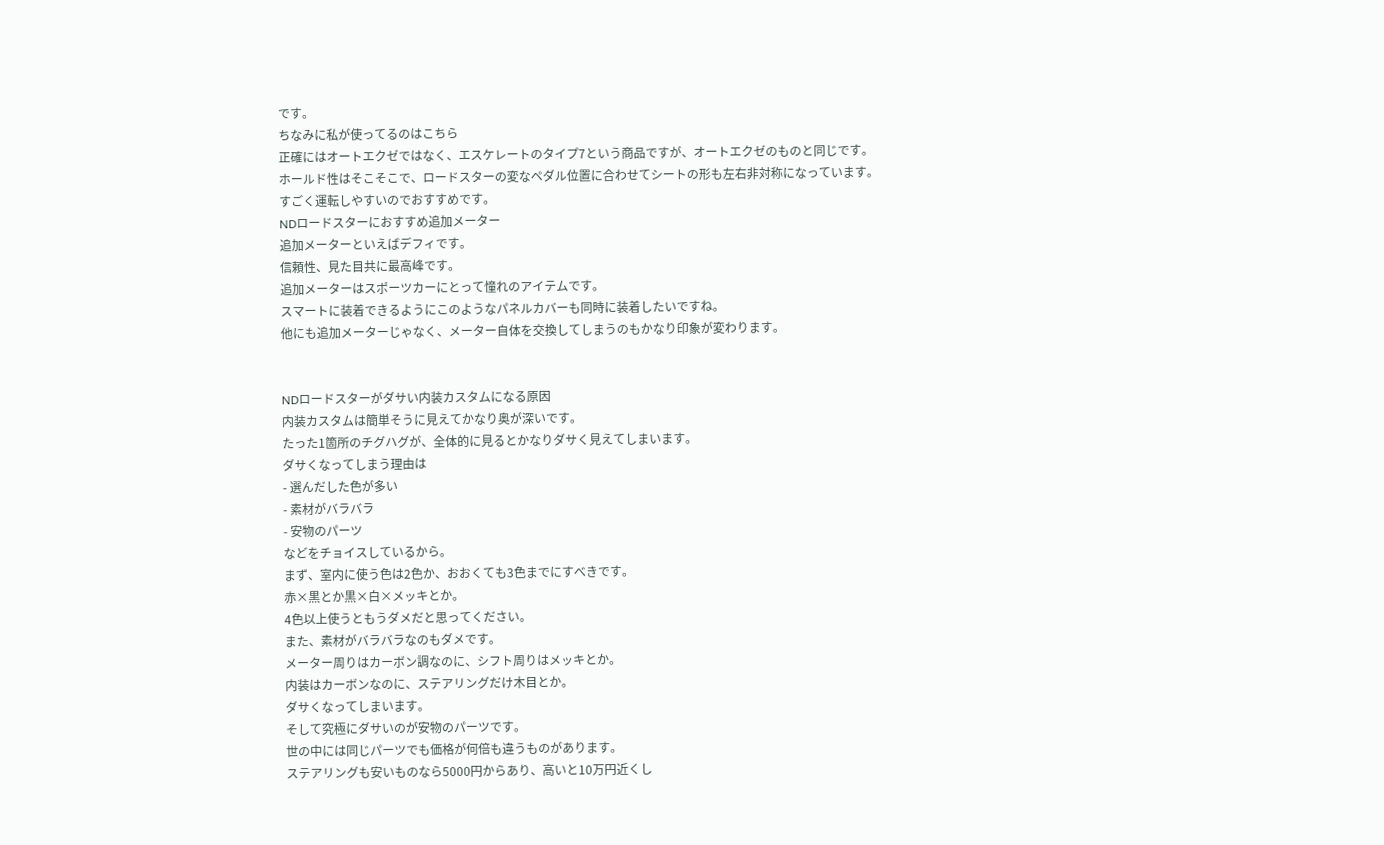です。
ちなみに私が使ってるのはこちら
正確にはオートエクゼではなく、エスケレートのタイプ7という商品ですが、オートエクゼのものと同じです。
ホールド性はそこそこで、ロードスターの変なペダル位置に合わせてシートの形も左右非対称になっています。
すごく運転しやすいのでおすすめです。
NDロードスターにおすすめ追加メーター
追加メーターといえばデフィです。
信頼性、見た目共に最高峰です。
追加メーターはスポーツカーにとって憧れのアイテムです。
スマートに装着できるようにこのようなパネルカバーも同時に装着したいですね。
他にも追加メーターじゃなく、メーター自体を交換してしまうのもかなり印象が変わります。


NDロードスターがダサい内装カスタムになる原因
内装カスタムは簡単そうに見えてかなり奥が深いです。
たった1箇所のチグハグが、全体的に見るとかなりダサく見えてしまいます。
ダサくなってしまう理由は
- 選んだした色が多い
- 素材がバラバラ
- 安物のパーツ
などをチョイスしているから。
まず、室内に使う色は2色か、おおくても3色までにすべきです。
赤×黒とか黒×白×メッキとか。
4色以上使うともうダメだと思ってください。
また、素材がバラバラなのもダメです。
メーター周りはカーボン調なのに、シフト周りはメッキとか。
内装はカーボンなのに、ステアリングだけ木目とか。
ダサくなってしまいます。
そして究極にダサいのが安物のパーツです。
世の中には同じパーツでも価格が何倍も違うものがあります。
ステアリングも安いものなら5000円からあり、高いと10万円近くし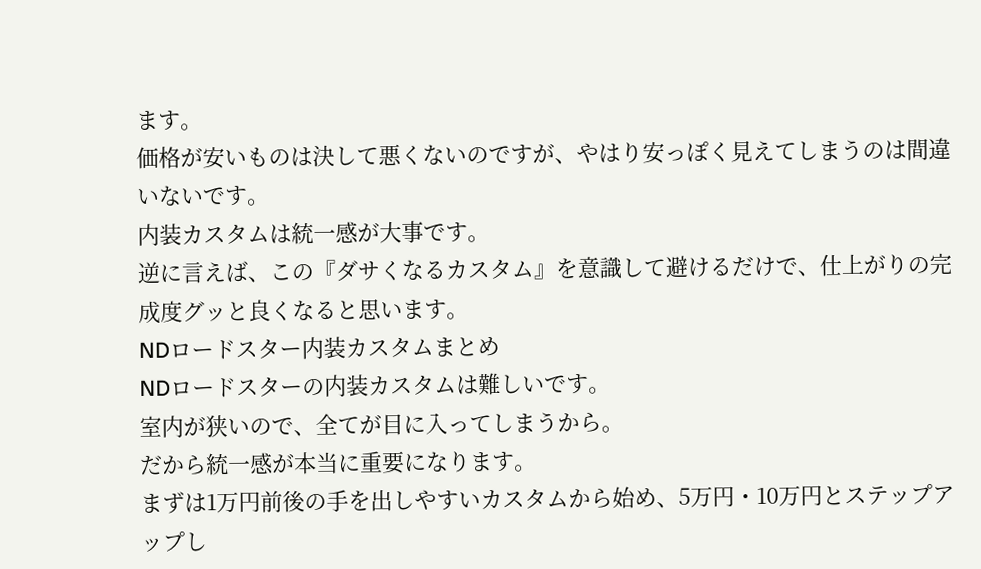ます。
価格が安いものは決して悪くないのですが、やはり安っぽく見えてしまうのは間違いないです。
内装カスタムは統一感が大事です。
逆に言えば、この『ダサくなるカスタム』を意識して避けるだけで、仕上がりの完成度グッと良くなると思います。
NDロードスター内装カスタムまとめ
NDロードスターの内装カスタムは難しいです。
室内が狭いので、全てが目に入ってしまうから。
だから統一感が本当に重要になります。
まずは1万円前後の手を出しやすいカスタムから始め、5万円・10万円とステップアップし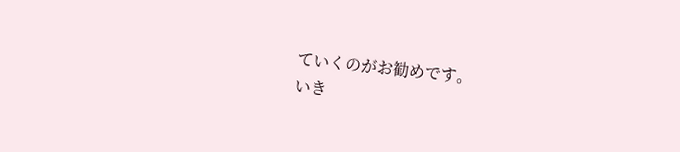ていくのがお勧めです。
いき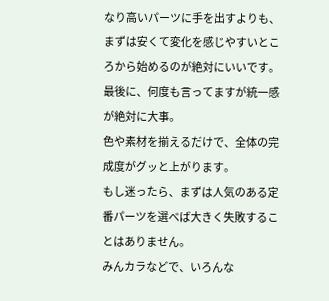なり高いパーツに手を出すよりも、まずは安くて変化を感じやすいところから始めるのが絶対にいいです。
最後に、何度も言ってますが統一感が絶対に大事。
色や素材を揃えるだけで、全体の完成度がグッと上がります。
もし迷ったら、まずは人気のある定番パーツを選べば大きく失敗することはありません。
みんカラなどで、いろんな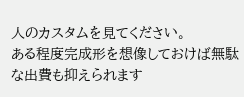人のカスタムを見てください。
ある程度完成形を想像しておけば無駄な出費も抑えられます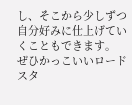し、そこから少しずつ自分好みに仕上げていくこともできます。
ぜひかっこいいロードスタ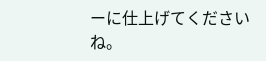ーに仕上げてくださいね。